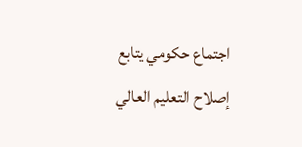اجتماع حكومي يتابع إصلاح التعليم العالي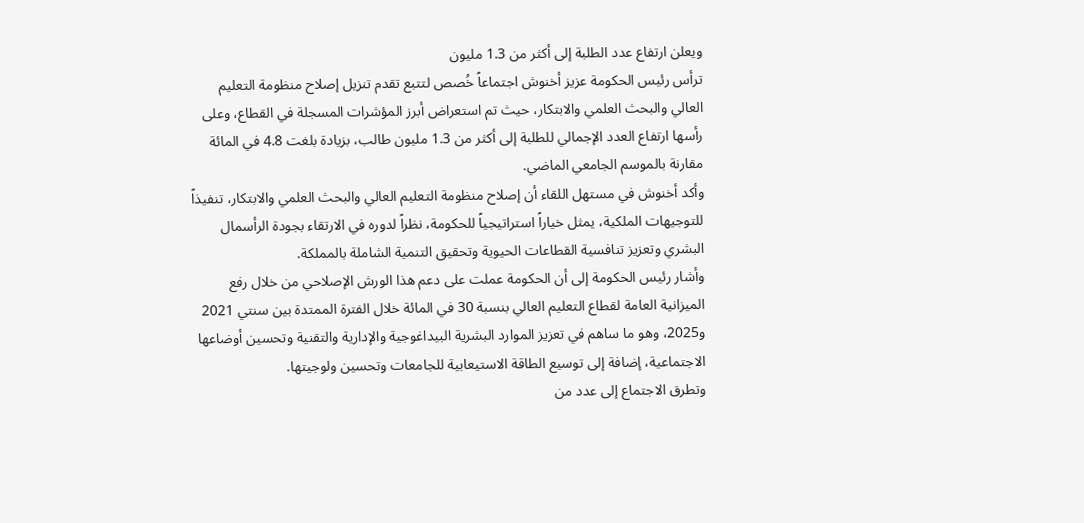ويعلن ارتفاع عدد الطلبة إلى أكثر من 1.3 مليون
ترأس رئيس الحكومة عزيز أخنوش اجتماعاً خُصص لتتبع تقدم تنزيل إصلاح منظومة التعليم العالي والبحث العلمي والابتكار، حيث تم استعراض أبرز المؤشرات المسجلة في القطاع، وعلى رأسها ارتفاع العدد الإجمالي للطلبة إلى أكثر من 1.3 مليون طالب، بزيادة بلغت 4.8 في المائة مقارنة بالموسم الجامعي الماضي.
وأكد أخنوش في مستهل اللقاء أن إصلاح منظومة التعليم العالي والبحث العلمي والابتكار، تنفيذاً للتوجيهات الملكية، يمثل خياراً استراتيجياً للحكومة، نظراً لدوره في الارتقاء بجودة الرأسمال البشري وتعزيز تنافسية القطاعات الحيوية وتحقيق التنمية الشاملة بالمملكة.
وأشار رئيس الحكومة إلى أن الحكومة عملت على دعم هذا الورش الإصلاحي من خلال رفع الميزانية العامة لقطاع التعليم العالي بنسبة 30 في المائة خلال الفترة الممتدة بين سنتي 2021 و2025، وهو ما ساهم في تعزيز الموارد البشرية البيداغوجية والإدارية والتقنية وتحسين أوضاعها الاجتماعية، إضافة إلى توسيع الطاقة الاستيعابية للجامعات وتحسين ولوجيتها.
وتطرق الاجتماع إلى عدد من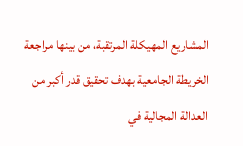المشاريع المهيكلة المرتقبة، من بينها مراجعة الخريطة الجامعية بهدف تحقيق قدر أكبر من العدالة المجالية في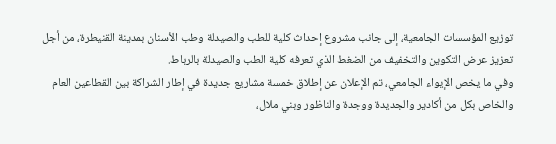توزيع المؤسسات الجامعية، إلى جانب مشروع إحداث كلية للطب والصيدلة وطب الأسنان بمدينة القنيطرة، من أجل تعزيز عرض التكوين والتخفيف من الضغط الذي تعرفه كلية الطب والصيدلة بالرباط.
وفي ما يخص الإيواء الجامعي، تم الإعلان عن إطلاق خمسة مشاريع جديدة في إطار الشراكة بين القطاعين العام والخاص بكل من أكادير والجديدة ووجدة والناظور وبني ملال،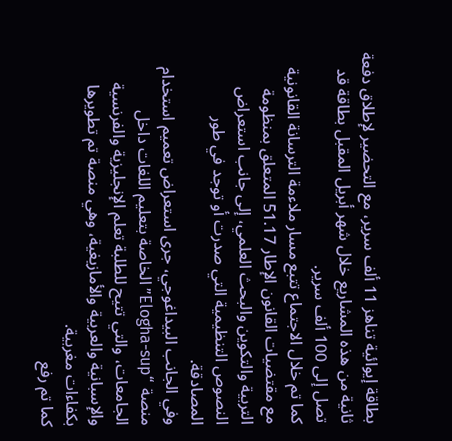بطاقة إيوائية تناهز 11 ألف سرير، مع التحضير لإطلاق دفعة ثانية من هذه المشاريع خلال شهر أبريل المقبل بطاقة قد تصل إلى 100 ألف سرير.
كما تم خلال الاجتماع تتبع مسار ملاءمة الترسانة القانونية مع مقتضيات القانون الإطار 51.17 المتعلق بمنظومة التربية والتكوين والبحث العلمي، إلى جانب استعراض النصوص التنظيمية التي صدرت أو توجد في طور المصادقة.
وفي الجانب البيداغوجي، جرى استعراض تعميم استخدام منصة “Elogha-sup” الخاصة بتعليم اللغات داخل الجامعات، والتي تتيح للطلبة تعلم الإنجليزية والفرنسية والإسبانية والعربية والأمازيغية، وهي منصة تم تطويرها بكفاءات مغربية.
كما تم رفع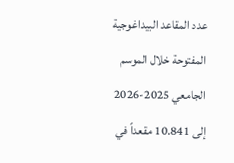عدد المقاعد البيداغوجية المفتوحة خلال الموسم الجامعي 2025-2026 إلى 10.841 مقعداً في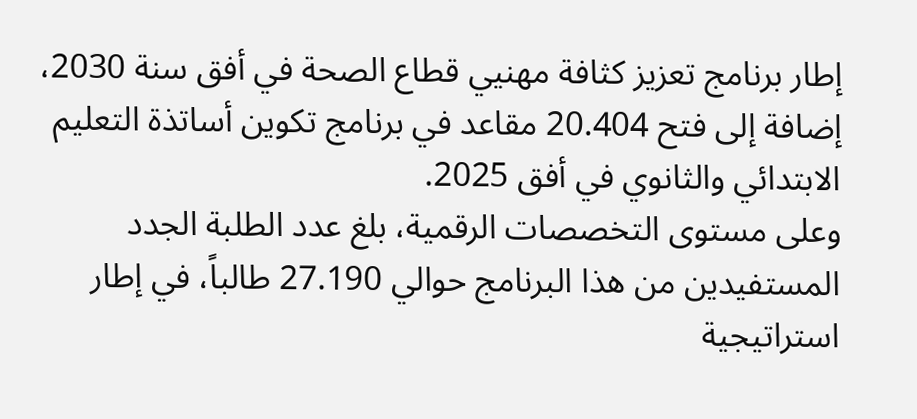إطار برنامج تعزيز كثافة مهنيي قطاع الصحة في أفق سنة 2030، إضافة إلى فتح 20.404 مقاعد في برنامج تكوين أساتذة التعليم الابتدائي والثانوي في أفق 2025.
وعلى مستوى التخصصات الرقمية، بلغ عدد الطلبة الجدد المستفيدين من هذا البرنامج حوالي 27.190 طالباً، في إطار استراتيجية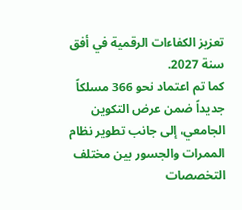تعزيز الكفاءات الرقمية في أفق سنة 2027.
كما تم اعتماد نحو 366 مسلكاً جديداً ضمن عرض التكوين الجامعي، إلى جانب تطوير نظام الممرات والجسور بين مختلف التخصصات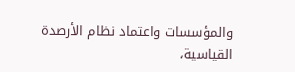والمؤسسات واعتماد نظام الأرصدة القياسية،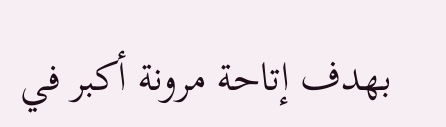بهدف إتاحة مرونة أكبر في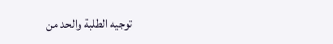توجيه الطلبة والحد من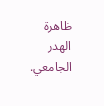ظاهرة الهدر الجامعي.